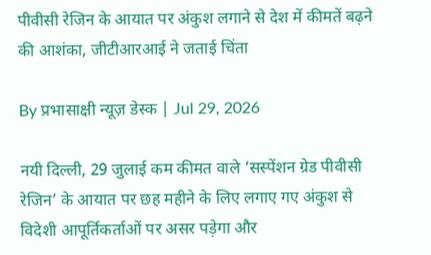पीवीसी रेजिन के आयात पर अंकुश लगाने से देश में कीमतें बढ़ने की आशंका, जीटीआरआई ने जताई चिंता

By प्रभासाक्षी न्यूज़ डेस्क | Jul 29, 2026

नयी दिल्ली, 29 जुलाई कम कीमत वाले ‘सस्पेंशन ग्रेड पीवीसी रेजिन’ के आयात पर छह महीने के लिए लगाए गए अंकुश से विदेशी आपूर्तिकर्ताओं पर असर पड़ेगा और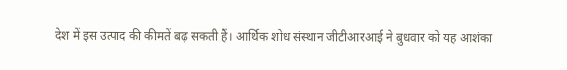देश में इस उत्पाद की कीमतें बढ़ सकती हैं। आर्थिक शोध संस्थान जीटीआरआई ने बुधवार को यह आशंका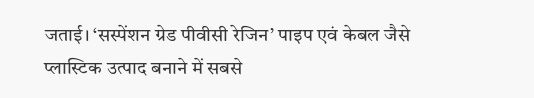जताई। ‘सस्पेंशन ग्रेड पीवीसी रेजिन’ पाइप एवं केबल जैसे प्लास्टिक उत्पाद बनाने में सबसे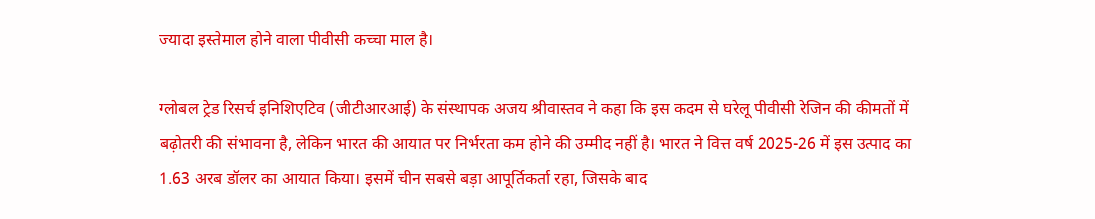ज्यादा इस्तेमाल होने वाला पीवीसी कच्चा माल है।

ग्लोबल ट्रेड रिसर्च इनिशिएटिव (जीटीआरआई) के संस्थापक अजय श्रीवास्तव ने कहा कि इस कदम से घरेलू पीवीसी रेजिन की कीमतों में बढ़ोतरी की संभावना है, लेकिन भारत की आयात पर निर्भरता कम होने की उम्मीद नहीं है। भारत ने वित्त वर्ष 2025-26 में इस उत्पाद का 1.63 अरब डॉलर का आयात किया। इसमें चीन सबसे बड़ा आपूर्तिकर्ता रहा, जिसके बाद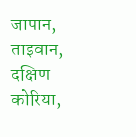जापान, ताइवान, दक्षिण कोरिया,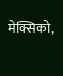मेक्सिको,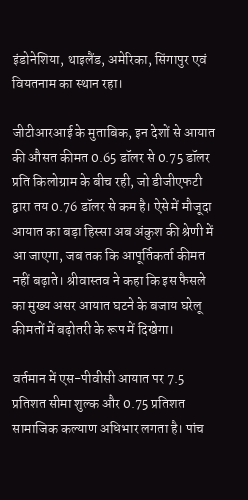इंडोनेशिया, थाइलैंड, अमेरिका, सिंगापुर एवं वियतनाम का स्थान रहा।

जीटीआरआई के मुताबिक, इन देशों से आयात की औसत कीमत 0.65 डॉलर से 0.75 डॉलर प्रति किलोग्राम के बीच रही, जो डीजीएफटी द्वारा तय 0.76 डॉलर से कम है। ऐसे में मौजूदा आयात का बड़ा हिस्सा अब अंकुश की श्रेणी में आ जाएगा, जब तक कि आपूर्तिकर्ता कीमत नहीं बढ़ाते। श्रीवास्तव ने कहा कि इस फैसले का मुख्य असर आयात घटने के बजाय घरेलू कीमतों में बढ़ोतरी के रूप में दिखेगा।

वर्तमान में एस-पीवीसी आयात पर 7.5 प्रतिशत सीमा शुल्क और 0.75 प्रतिशत सामाजिक कल्याण अधिभार लगता है। पांच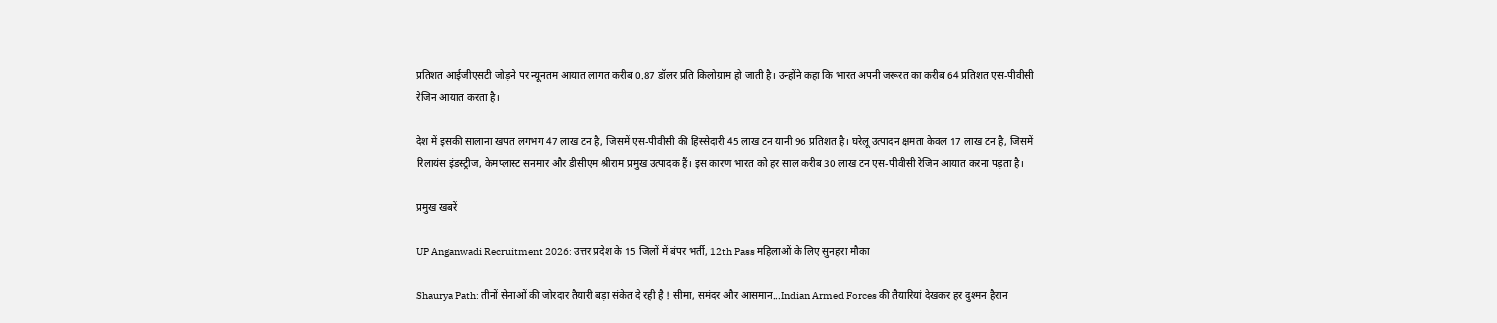प्रतिशत आईजीएसटी जोड़ने पर न्यूनतम आयात लागत करीब 0.87 डॉलर प्रति किलोग्राम हो जाती है। उन्होंने कहा कि भारत अपनी जरूरत का करीब 64 प्रतिशत एस-पीवीसी रेजिन आयात करता है।

देश में इसकी सालाना खपत लगभग 47 लाख टन है, जिसमें एस-पीवीसी की हिस्सेदारी 45 लाख टन यानी 96 प्रतिशत है। घरेलू उत्पादन क्षमता केवल 17 लाख टन है, जिसमें रिलायंस इंडस्ट्रीज, केमप्लास्ट सनमार और डीसीएम श्रीराम प्रमुख उत्पादक हैं। इस कारण भारत को हर साल करीब 30 लाख टन एस-पीवीसी रेजिन आयात करना पड़ता है।

प्रमुख खबरें

UP Anganwadi Recruitment 2026: उत्तर प्रदेश के 15 जिलों में बंपर भर्ती, 12th Pass महिलाओं के लिए सुनहरा मौका

Shaurya Path: तीनों सेनाओं की जोरदार तैयारी बड़ा संकेत दे रही है ! सीमा, समंदर और आसमान...Indian Armed Forces की तैयारियां देखकर हर दुश्मन हैरान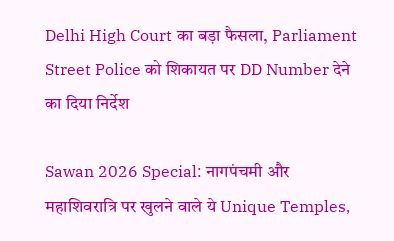Delhi High Court का बड़ा फैसला, Parliament Street Police को शिकायत पर DD Number देने का दिया निर्देश

Sawan 2026 Special: नागपंचमी और महाशिवरात्रि पर खुलने वाले ये Unique Temples,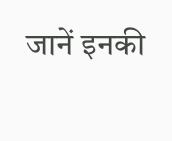जानें इनकी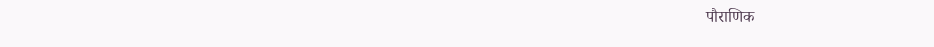पौराणिक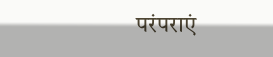परंपराएं